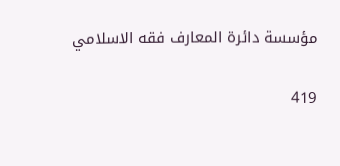مؤسسة دائرة المعارف فقه الاسلامي

419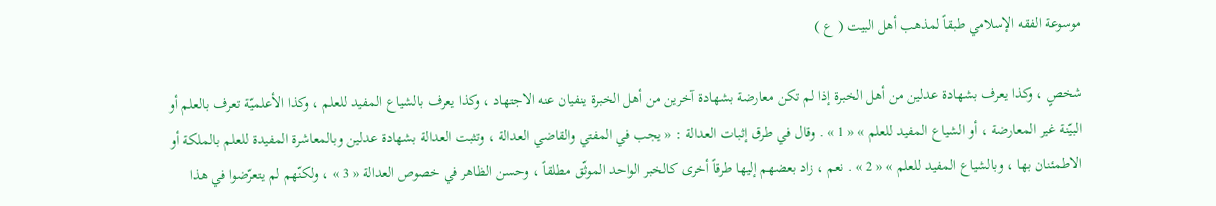موسوعة الفقه الإسلامي طبقاً لمذهب أهل البيت ( ع )

شخصٍ ، وكذا يعرف بشهادة عدلين من أهل الخبرة إذا لم تكن معارضة بشهادة آخرين من أهل الخبرة ينفيان عنه الاجتهاد ، وكذا يعرف بالشياع المفيد للعلم ، وكذا الأعلميّة تعرف بالعلم أو البيّنة غير المعارضة ، أو الشياع المفيد للعلم » « 1 » . وقال في طرق إثبات العدالة : « يجب في المفتي والقاضي العدالة ، وتثبت العدالة بشهادة عدلين وبالمعاشرة المفيدة للعلم بالملكة أو الاطمئنان بها ، وبالشياع المفيد للعلم » « 2 » . نعم ، زاد بعضهم إليها طرقاً أخرى كالخبر الواحد الموثّق مطلقاً ، وحسن الظاهر في خصوص العدالة « 3 » ، ولكنّهم لم يتعرّضوا في هذا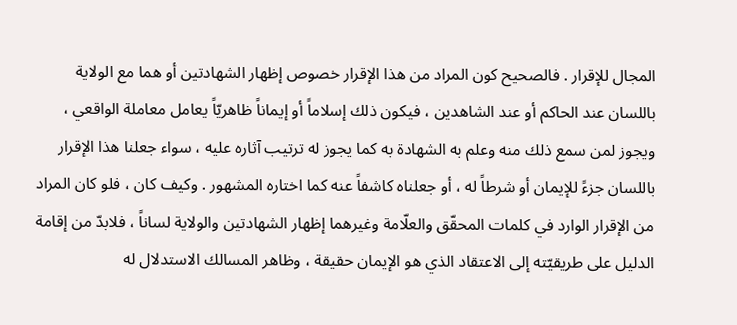المجال للإقرار . فالصحيح كون المراد من هذا الإقرار خصوص إظهار الشهادتين أو هما مع الولاية باللسان عند الحاكم أو عند الشاهدين ، فيكون ذلك إسلاماً أو إيماناً ظاهريّاً يعامل معاملة الواقعي ، ويجوز لمن سمع ذلك منه وعلم به الشهادة به كما يجوز له ترتيب آثاره عليه ، سواء جعلنا هذا الإقرار باللسان جزءً للإيمان أو شرطاً له ، أو جعلناه كاشفاً عنه كما اختاره المشهور . وكيف كان ، فلو كان المراد من الإقرار الوارد في كلمات المحقّق والعلّامة وغيرهما إظهار الشهادتين والولاية لساناً ، فلابدّ من إقامة الدليل على طريقيّته إلى الاعتقاد الذي هو الإيمان حقيقة ، وظاهر المسالك الاستدلال له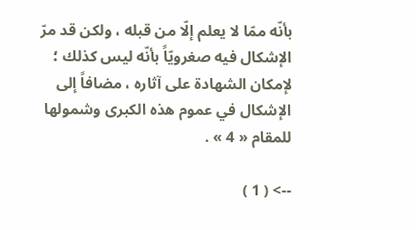بأنّه ممّا لا يعلم إلّا من قبله ، ولكن قد مرّ الإشكال فيه صغرويّاً بأنّه ليس كذلك ؛ لإمكان الشهادة على آثاره ، مضافاً إلى الإشكال في عموم هذه الكبرى وشمولها للمقام « 4 » .

--> ( 1 )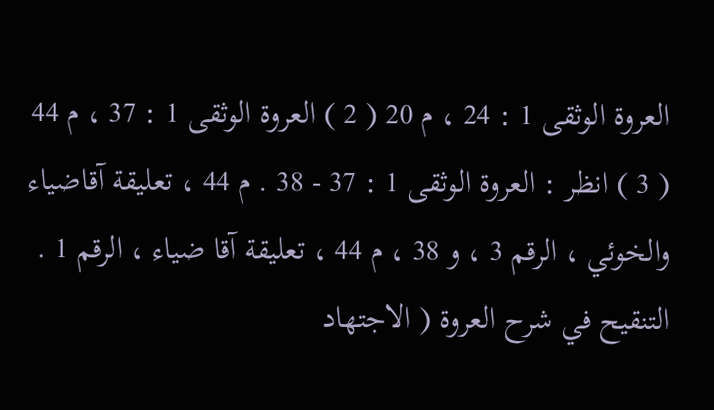العروة الوثقى 1 : 24 ، م 20 ( 2 ) العروة الوثقى 1 : 37 ، م 44 ( 3 ) انظر : العروة الوثقى 1 : 37 - 38 . م 44 ، تعليقة آقاضياء والخوئي ، الرقم 3 ، و 38 ، م 44 ، تعليقة آقا ضياء ، الرقم 1 . التنقيح في شرح العروة ( الاجتهاد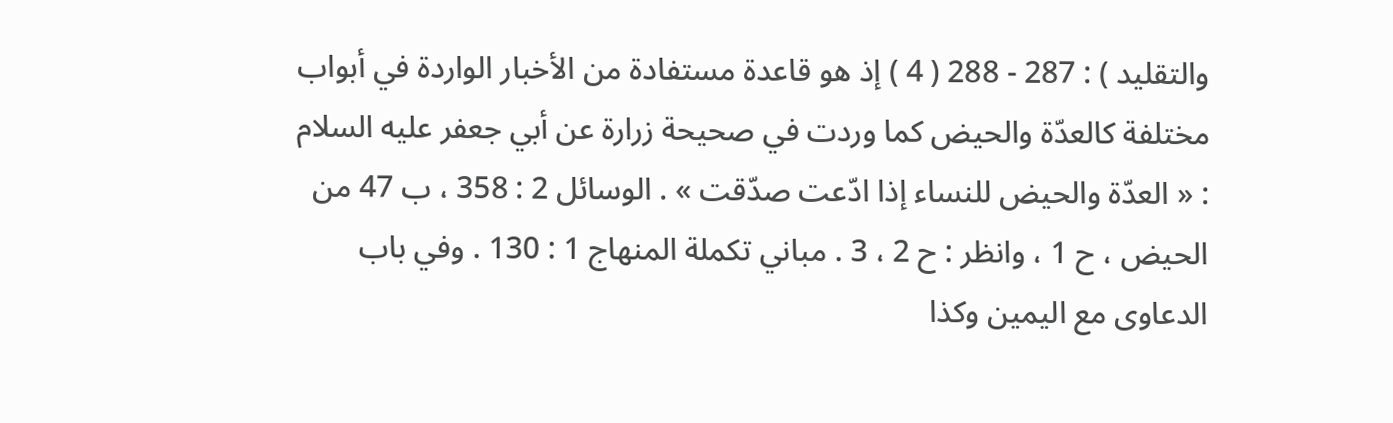والتقليد ) : 287 - 288 ( 4 ) إذ هو قاعدة مستفادة من الأخبار الواردة في أبواب مختلفة كالعدّة والحيض كما وردت في صحيحة زرارة عن أبي جعفر عليه السلام : « العدّة والحيض للنساء إذا ادّعت صدّقت » . الوسائل 2 : 358 ، ب 47 من الحيض ، ح 1 ، وانظر : ح 2 ، 3 . مباني تكملة المنهاج 1 : 130 . وفي باب الدعاوى مع اليمين وكذا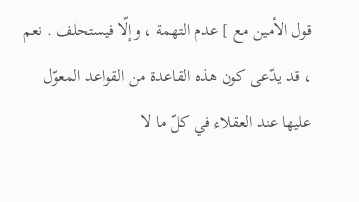قول الأمين مع ] عدم التهمة ، وإلّا فيستحلف . نعم ، قد يدّعى كون هذه القاعدة من القواعد المعوّل عليها عند العقلاء في كلّ ما لا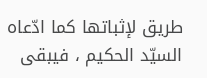طريق لإثباتها كما ادّعاه السيّد الحكيم ، فيبقى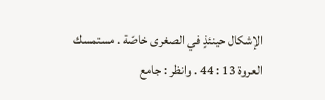الإشكال حينئذٍ في الصغرى خاصّة . مستمسك العروة 13 : 44 . وانظر : جامع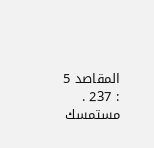المقاصد 5 : 237 . مستمسك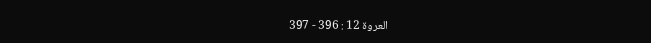العروة 12 : 396 - 397